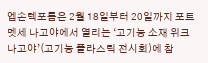엡손텍포름은 2월 18일부터 20일까지 포트멧세 나고야에서 열리는 ‘고기능 소재 위크 나고야’(고기능 플라스틱 전시회)에 참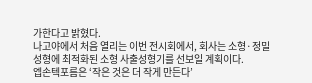가한다고 밝혔다.
나고야에서 처음 열리는 이번 전시회에서, 회사는 소형·정밀 성형에 최적화된 소형 사출성형기를 선보일 계획이다.
엡손텍포름은 ‘작은 것은 더 작게 만든다’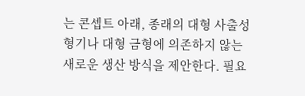는 콘셉트 아래, 종래의 대형 사출성형기나 대형 금형에 의존하지 않는 새로운 생산 방식을 제안한다. 필요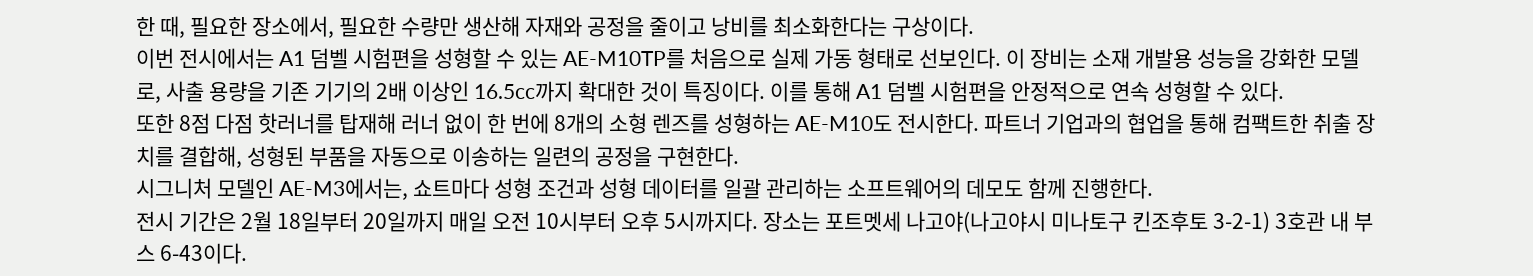한 때, 필요한 장소에서, 필요한 수량만 생산해 자재와 공정을 줄이고 낭비를 최소화한다는 구상이다.
이번 전시에서는 A1 덤벨 시험편을 성형할 수 있는 AE-M10TP를 처음으로 실제 가동 형태로 선보인다. 이 장비는 소재 개발용 성능을 강화한 모델로, 사출 용량을 기존 기기의 2배 이상인 16.5cc까지 확대한 것이 특징이다. 이를 통해 A1 덤벨 시험편을 안정적으로 연속 성형할 수 있다.
또한 8점 다점 핫러너를 탑재해 러너 없이 한 번에 8개의 소형 렌즈를 성형하는 AE-M10도 전시한다. 파트너 기업과의 협업을 통해 컴팩트한 취출 장치를 결합해, 성형된 부품을 자동으로 이송하는 일련의 공정을 구현한다.
시그니처 모델인 AE-M3에서는, 쇼트마다 성형 조건과 성형 데이터를 일괄 관리하는 소프트웨어의 데모도 함께 진행한다.
전시 기간은 2월 18일부터 20일까지 매일 오전 10시부터 오후 5시까지다. 장소는 포트멧세 나고야(나고야시 미나토구 킨조후토 3-2-1) 3호관 내 부스 6-43이다.